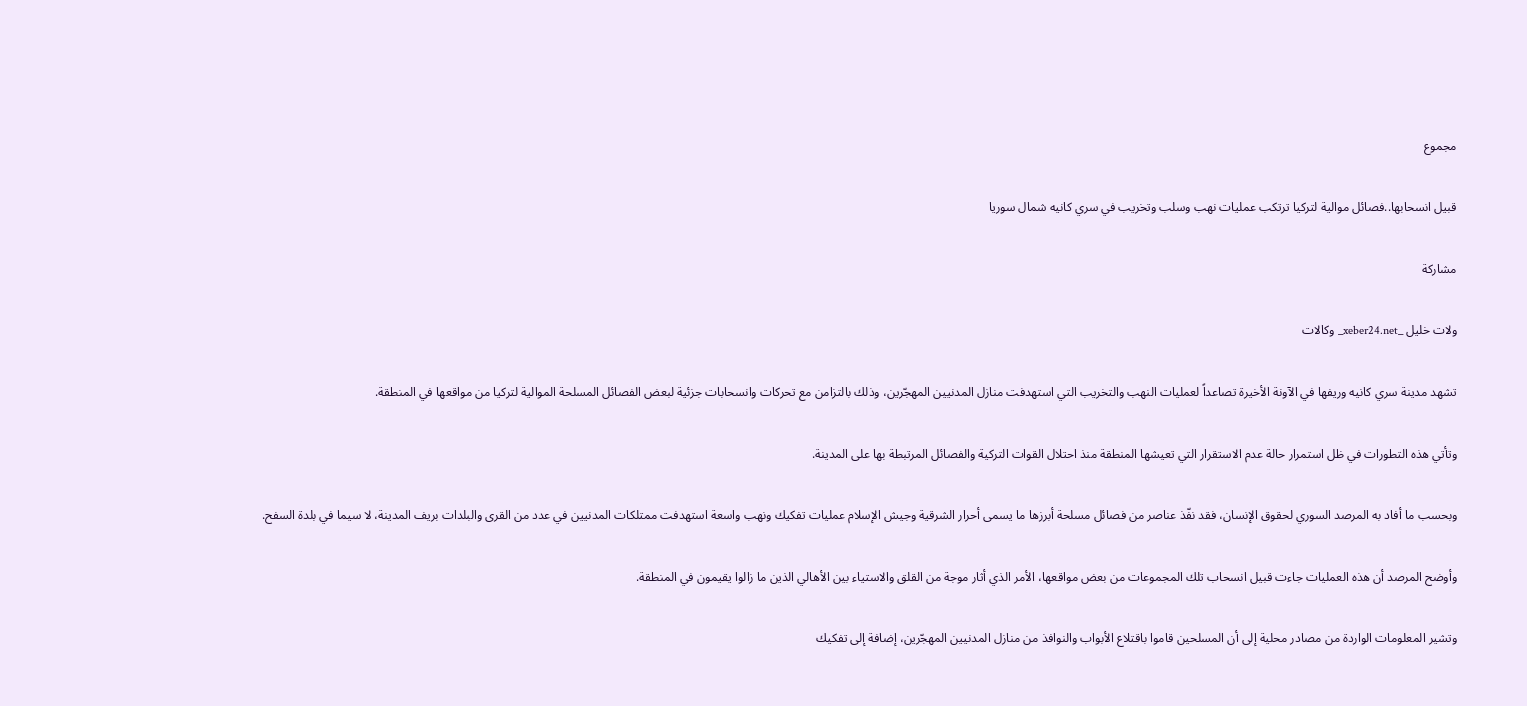مجموع

قبيل انسحابها..فصائل موالية لتركيا ترتكب عمليات نهب وسلب وتخريب في سري كانيه شمال سوريا

مشاركة

ولات خليل _xeber24.net_ وكالات

تشهد مدينة سري كانيه وريفها في الآونة الأخيرة تصاعداً لعمليات النهب والتخريب التي استهدفت منازل المدنيين المهجّرين، وذلك بالتزامن مع تحركات وانسحابات جزئية لبعض الفصائل المسلحة الموالية لتركيا من مواقعها في المنطقة.

وتأتي هذه التطورات في ظل استمرار حالة عدم الاستقرار التي تعيشها المنطقة منذ احتلال القوات التركية والفصائل المرتبطة بها على المدينة.

وبحسب ما أفاد به المرصد السوري لحقوق الإنسان، فقد نفّذ عناصر من فصائل مسلحة أبرزها ما يسمى أحرار الشرقية وجيش الإسلام عمليات تفكيك ونهب واسعة استهدفت ممتلكات المدنيين في عدد من القرى والبلدات بريف المدينة، لا سيما في بلدة السفح.

وأوضح المرصد أن هذه العمليات جاءت قبيل انسحاب تلك المجموعات من بعض مواقعها، الأمر الذي أثار موجة من القلق والاستياء بين الأهالي الذين ما زالوا يقيمون في المنطقة.

وتشير المعلومات الواردة من مصادر محلية إلى أن المسلحين قاموا باقتلاع الأبواب والنوافذ من منازل المدنيين المهجّرين، إضافة إلى تفكيك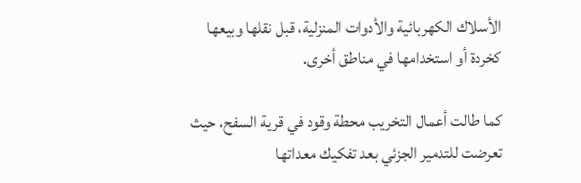الأسلاك الكهربائية والأدوات المنزلية، قبل نقلها وبيعها كخردة أو استخدامها في مناطق أخرى.

كما طالت أعمال التخريب محطة وقود في قرية السفح، حيث تعرضت للتدمير الجزئي بعد تفكيك معداتها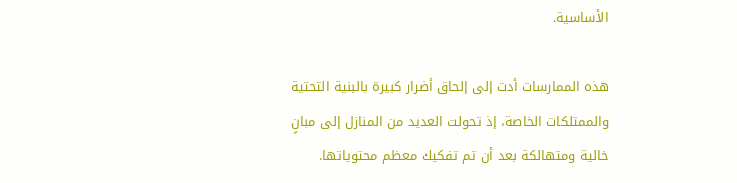الأساسية.

هذه الممارسات أدت إلى إلحاق أضرار كبيرة بالبنية التحتية والممتلكات الخاصة، إذ تحولت العديد من المنازل إلى مبانٍ خالية ومتهالكة بعد أن تم تفكيك معظم محتوياتها.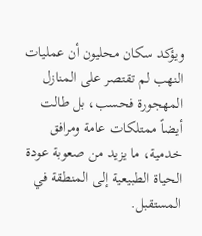ويؤكد سكان محليون أن عمليات النهب لم تقتصر على المنازل المهجورة فحسب، بل طالت أيضاً ممتلكات عامة ومرافق خدمية، ما يزيد من صعوبة عودة الحياة الطبيعية إلى المنطقة في المستقبل.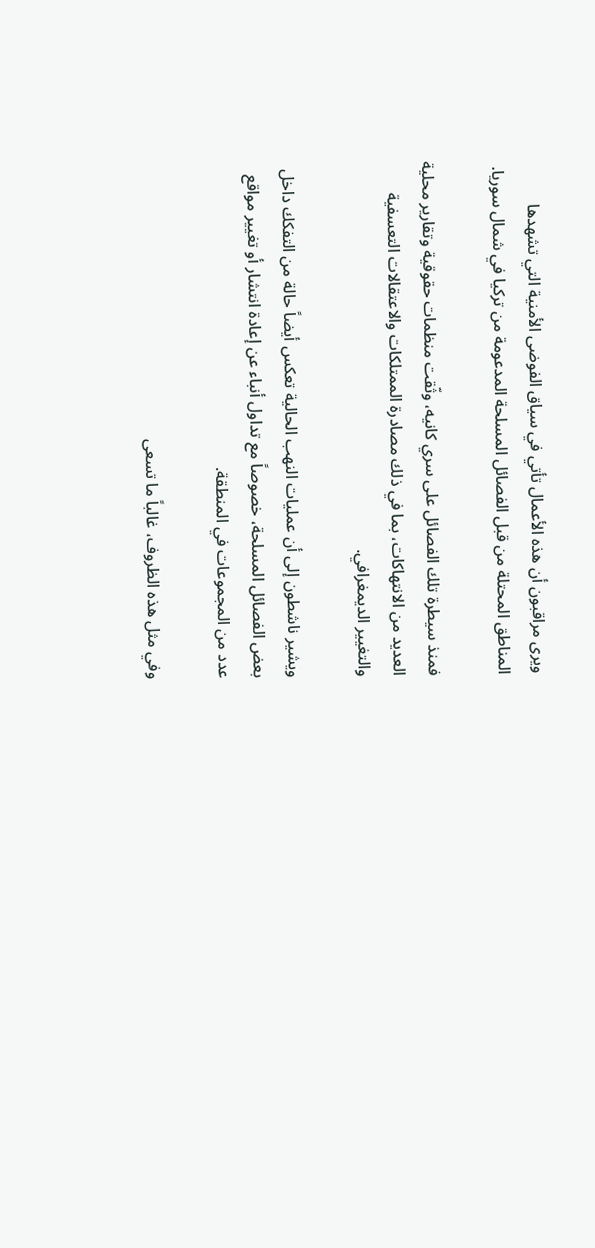ويرى مراقبون أن هذه الأعمال تأتي في سياق الفوضى الأمنية التي تشهدها المناطق المحتلة من قبل الفصائل المسلحة المدعومة من تركيا في شمال سوريا.

فمنذ سيطرة تلك الفصائل على سري كانيه، وثّقت منظمات حقوقية وتقارير محلية العديد من الانتهاكات، بما في ذلك مصادرة الممتلكات والاعتقالات التعسفية والتغيير الديمغرافي.

ويشير ناشطون إلى أن عمليات النهب الحالية تعكس أيضاً حالة من التفكك داخل بعض الفصائل المسلحة، خصوصاً مع تداول أنباء عن إعادة انتشار أو تغيير مواقع عدد من المجموعات في المنطقة.

وفي مثل هذه الظروف، غالباً ما تسعى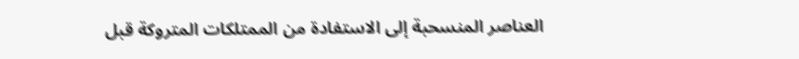العناصر المنسحبة إلى الاستفادة من الممتلكات المتروكة قبل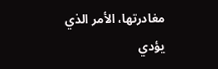مغادرتها، الأمر الذي يؤدي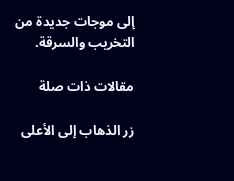إلى موجات جديدة من التخريب والسرقة.

مقالات ذات صلة

زر الذهاب إلى الأعلى